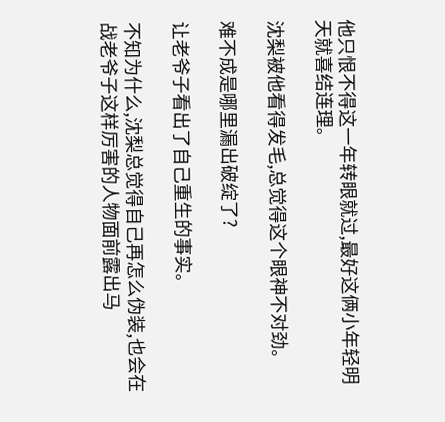他只恨不得这一年转眼就过,最好这俩小年轻明天就喜结连理。

沈梨被他看得发毛,总觉得这个眼神不对劲。

难不成是哪里漏出破绽了?

让老爷子看出了自己重生的事实。

不知为什么,沈梨总觉得自己再怎么伪装,也会在战老爷子这样厉害的人物面前露出马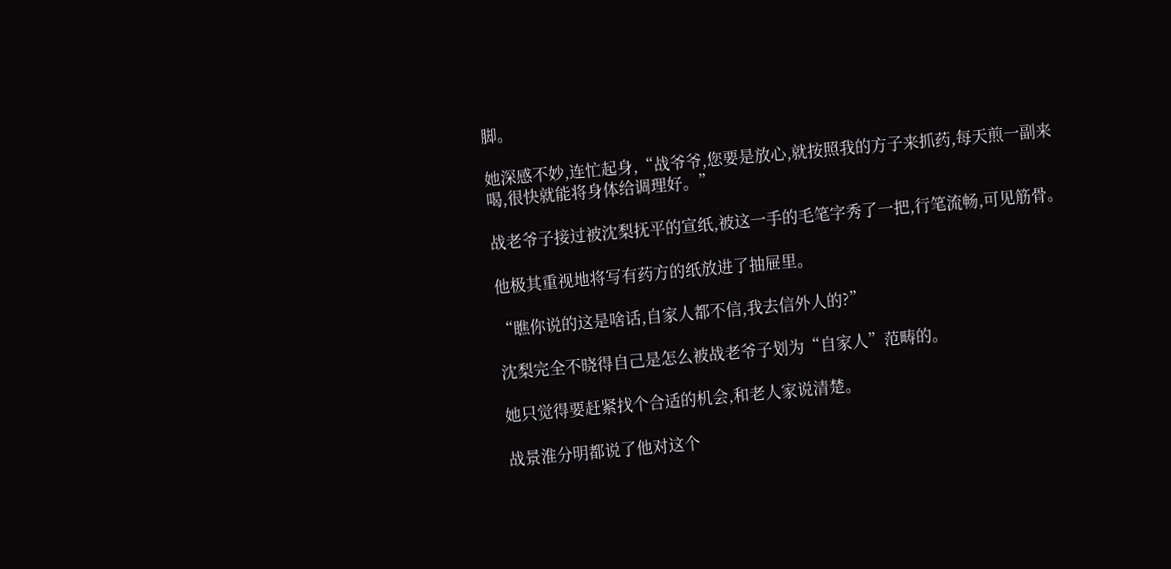脚。

她深感不妙,连忙起身,“战爷爷,您要是放心,就按照我的方子来抓药,每天煎一副来喝,很快就能将身体给调理好。”

战老爷子接过被沈梨抚平的宣纸,被这一手的毛笔字秀了一把,行笔流畅,可见筋骨。

他极其重视地将写有药方的纸放进了抽屉里。

“瞧你说的这是啥话,自家人都不信,我去信外人的?”

沈梨完全不晓得自己是怎么被战老爷子划为“自家人”范畴的。

她只觉得要赶紧找个合适的机会,和老人家说清楚。

战景淮分明都说了他对这个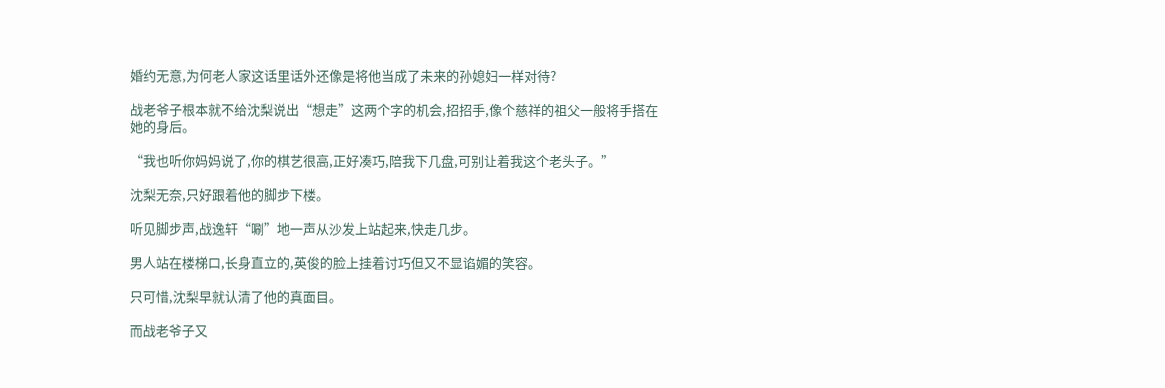婚约无意,为何老人家这话里话外还像是将他当成了未来的孙媳妇一样对待?

战老爷子根本就不给沈梨说出“想走”这两个字的机会,招招手,像个慈祥的祖父一般将手搭在她的身后。

“我也听你妈妈说了,你的棋艺很高,正好凑巧,陪我下几盘,可别让着我这个老头子。”

沈梨无奈,只好跟着他的脚步下楼。

听见脚步声,战逸轩“唰”地一声从沙发上站起来,快走几步。

男人站在楼梯口,长身直立的,英俊的脸上挂着讨巧但又不显谄媚的笑容。

只可惜,沈梨早就认清了他的真面目。

而战老爷子又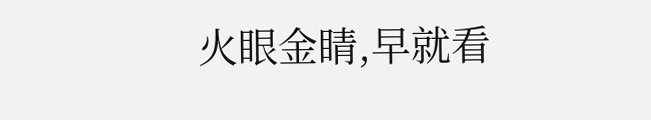火眼金睛,早就看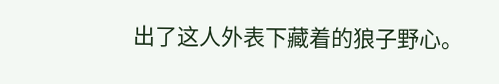出了这人外表下藏着的狼子野心。